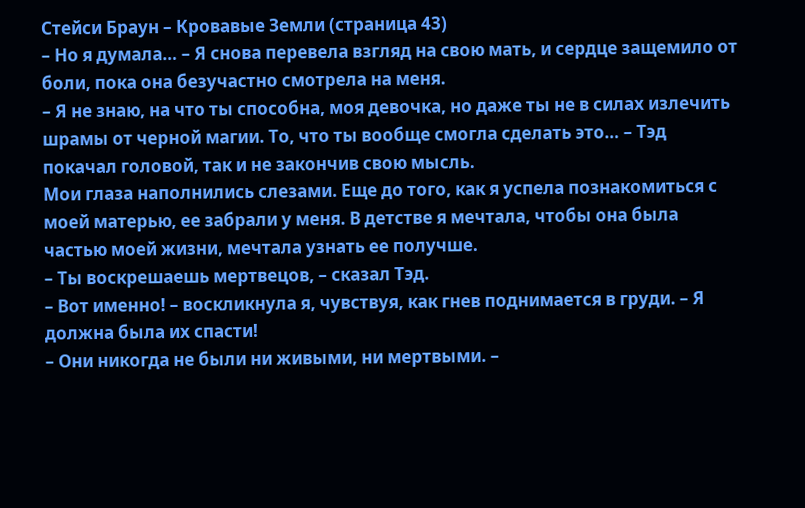Стейси Браун – Кровавые Земли (страница 43)
– Но я думала… – Я снова перевела взгляд на свою мать, и сердце защемило от боли, пока она безучастно смотрела на меня.
– Я не знаю, на что ты способна, моя девочка, но даже ты не в силах излечить шрамы от черной магии. То, что ты вообще смогла сделать это… – Тэд покачал головой, так и не закончив свою мысль.
Мои глаза наполнились слезами. Еще до того, как я успела познакомиться с моей матерью, ее забрали у меня. В детстве я мечтала, чтобы она была частью моей жизни, мечтала узнать ее получше.
– Ты воскрешаешь мертвецов, – сказал Тэд.
– Вот именно! – воскликнула я, чувствуя, как гнев поднимается в груди. – Я должна была их спасти!
– Они никогда не были ни живыми, ни мертвыми. –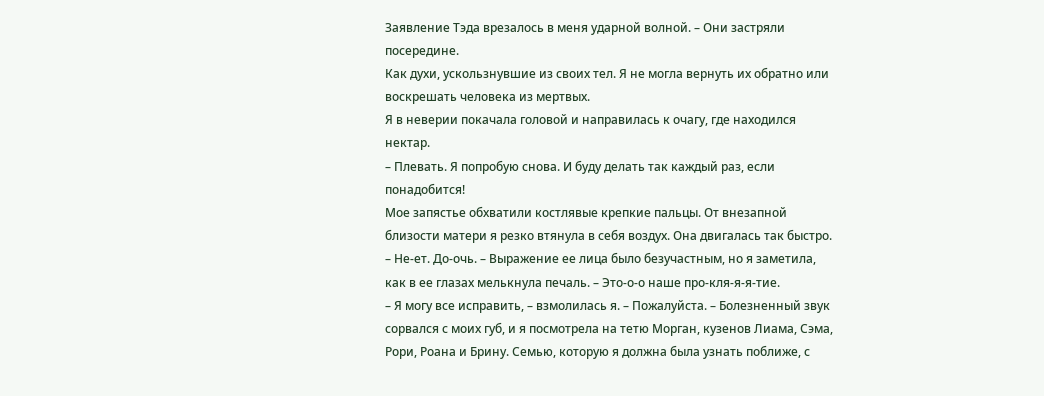Заявление Тэда врезалось в меня ударной волной. – Они застряли посередине.
Как духи, ускользнувшие из своих тел. Я не могла вернуть их обратно или воскрешать человека из мертвых.
Я в неверии покачала головой и направилась к очагу, где находился нектар.
– Плевать. Я попробую снова. И буду делать так каждый раз, если понадобится!
Мое запястье обхватили костлявые крепкие пальцы. От внезапной близости матери я резко втянула в себя воздух. Она двигалась так быстро.
– Не-ет. До-очь. – Выражение ее лица было безучастным, но я заметила, как в ее глазах мелькнула печаль. – Это-о-о наше про-кля-я-я-тие.
– Я могу все исправить, – взмолилась я. – Пожалуйста. – Болезненный звук сорвался с моих губ, и я посмотрела на тетю Морган, кузенов Лиама, Сэма, Рори, Роана и Брину. Семью, которую я должна была узнать поближе, с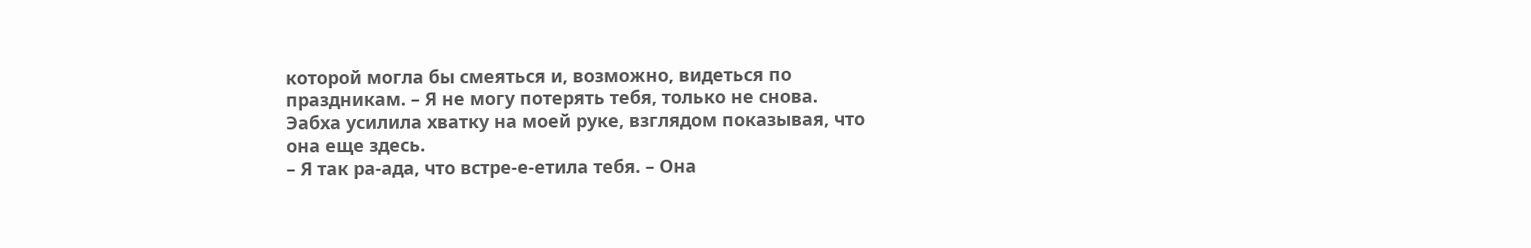которой могла бы смеяться и, возможно, видеться по праздникам. – Я не могу потерять тебя, только не снова.
Эабха усилила хватку на моей руке, взглядом показывая, что она еще здесь.
– Я так ра-ада, что встре-е-етила тебя. – Она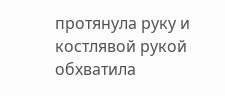протянула руку и костлявой рукой обхватила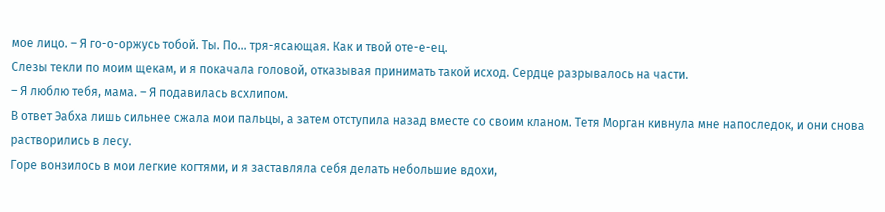мое лицо. – Я го-о-оржусь тобой. Ты. По… тря-ясающая. Как и твой оте-е-ец.
Слезы текли по моим щекам, и я покачала головой, отказывая принимать такой исход. Сердце разрывалось на части.
– Я люблю тебя, мама. – Я подавилась всхлипом.
В ответ Эабха лишь сильнее сжала мои пальцы, а затем отступила назад вместе со своим кланом. Тетя Морган кивнула мне напоследок, и они снова растворились в лесу.
Горе вонзилось в мои легкие когтями, и я заставляла себя делать небольшие вдохи,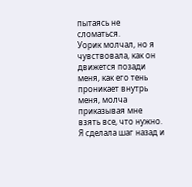пытаясь не сломаться.
Уорик молчал, но я чувствовала, как он движется позади меня, как его тень проникает внутрь меня, молча приказывая мне взять все, что нужно.
Я сделала шаг назад и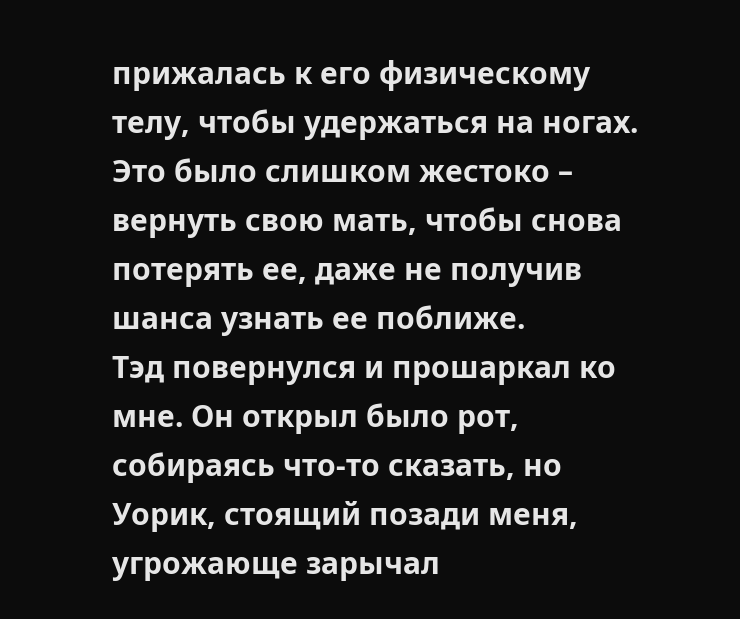прижалась к его физическому телу, чтобы удержаться на ногах. Это было слишком жестоко – вернуть свою мать, чтобы снова потерять ее, даже не получив шанса узнать ее поближе.
Тэд повернулся и прошаркал ко мне. Он открыл было рот, собираясь что-то сказать, но Уорик, стоящий позади меня, угрожающе зарычал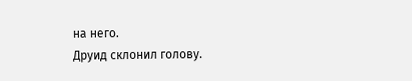на него.
Друид склонил голову.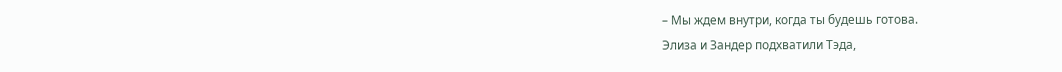– Мы ждем внутри, когда ты будешь готова.
Элиза и Зандер подхватили Тэда,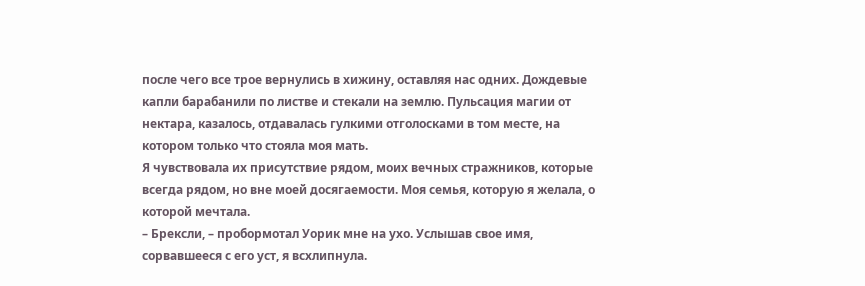после чего все трое вернулись в хижину, оставляя нас одних. Дождевые капли барабанили по листве и стекали на землю. Пульсация магии от нектара, казалось, отдавалась гулкими отголосками в том месте, на котором только что стояла моя мать.
Я чувствовала их присутствие рядом, моих вечных стражников, которые всегда рядом, но вне моей досягаемости. Моя семья, которую я желала, о которой мечтала.
– Брексли, – пробормотал Уорик мне на ухо. Услышав свое имя, сорвавшееся с его уст, я всхлипнула.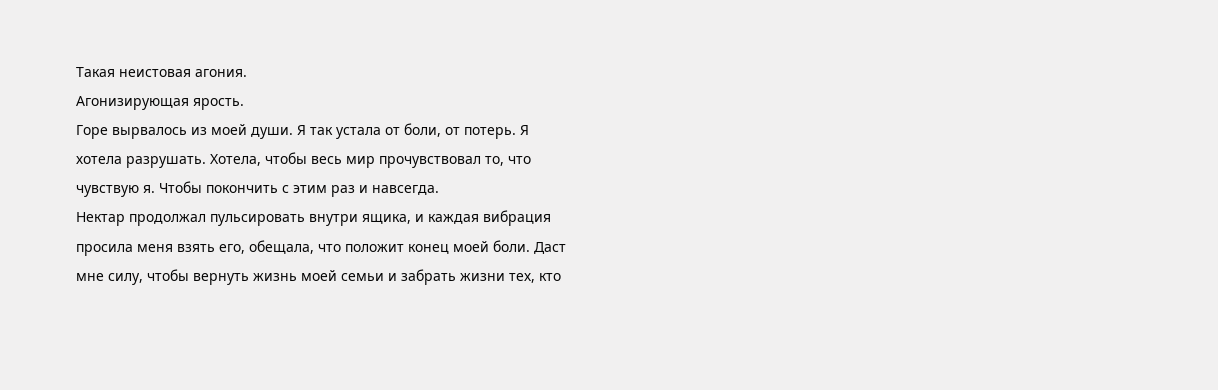Такая неистовая агония.
Агонизирующая ярость.
Горе вырвалось из моей души. Я так устала от боли, от потерь. Я хотела разрушать. Хотела, чтобы весь мир прочувствовал то, что чувствую я. Чтобы покончить с этим раз и навсегда.
Нектар продолжал пульсировать внутри ящика, и каждая вибрация просила меня взять его, обещала, что положит конец моей боли. Даст мне силу, чтобы вернуть жизнь моей семьи и забрать жизни тех, кто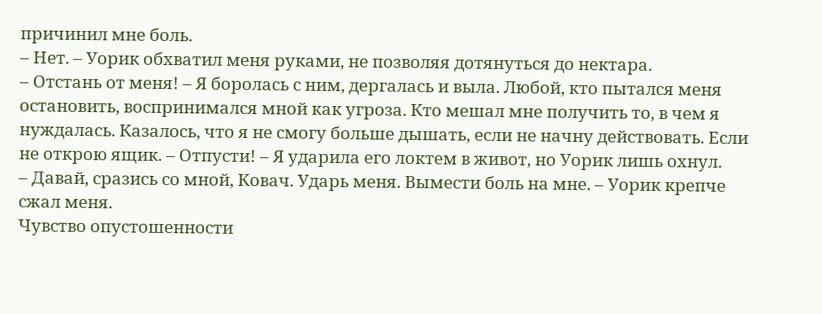причинил мне боль.
– Нет. – Уорик обхватил меня руками, не позволяя дотянуться до нектара.
– Отстань от меня! – Я боролась с ним, дергалась и выла. Любой, кто пытался меня остановить, воспринимался мной как угроза. Кто мешал мне получить то, в чем я нуждалась. Казалось, что я не смогу больше дышать, если не начну действовать. Если не открою ящик. – Отпусти! – Я ударила его локтем в живот, но Уорик лишь охнул.
– Давай, сразись со мной, Ковач. Ударь меня. Вымести боль на мне. – Уорик крепче сжал меня.
Чувство опустошенности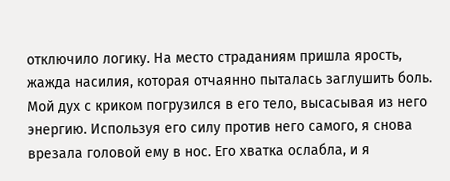отключило логику. На место страданиям пришла ярость, жажда насилия, которая отчаянно пыталась заглушить боль.
Мой дух с криком погрузился в его тело, высасывая из него энергию. Используя его силу против него самого, я снова врезала головой ему в нос. Его хватка ослабла, и я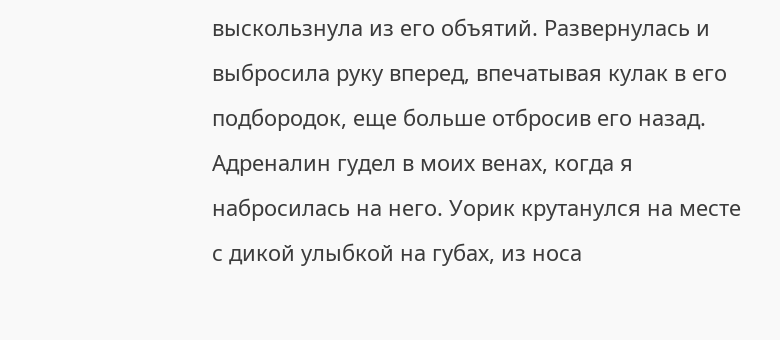выскользнула из его объятий. Развернулась и выбросила руку вперед, впечатывая кулак в его подбородок, еще больше отбросив его назад. Адреналин гудел в моих венах, когда я набросилась на него. Уорик крутанулся на месте с дикой улыбкой на губах, из носа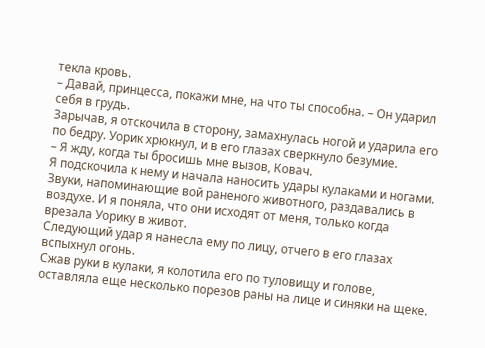текла кровь.
– Давай, принцесса, покажи мне, на что ты способна. – Он ударил себя в грудь.
Зарычав, я отскочила в сторону, замахнулась ногой и ударила его по бедру. Уорик хрюкнул, и в его глазах сверкнуло безумие.
– Я жду, когда ты бросишь мне вызов, Ковач.
Я подскочила к нему и начала наносить удары кулаками и ногами. Звуки, напоминающие вой раненого животного, раздавались в воздухе. И я поняла, что они исходят от меня, только когда врезала Уорику в живот.
Следующий удар я нанесла ему по лицу, отчего в его глазах вспыхнул огонь.
Сжав руки в кулаки, я колотила его по туловищу и голове, оставляла еще несколько порезов раны на лице и синяки на щеке.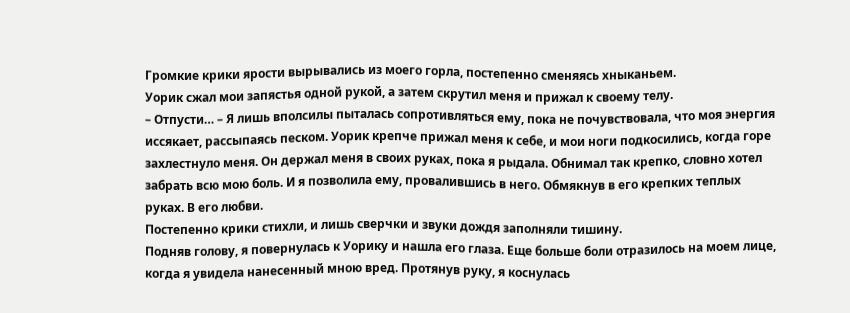Громкие крики ярости вырывались из моего горла, постепенно сменяясь хныканьем.
Уорик сжал мои запястья одной рукой, а затем скрутил меня и прижал к своему телу.
– Отпусти… – Я лишь вполсилы пыталась сопротивляться ему, пока не почувствовала, что моя энергия иссякает, рассыпаясь песком. Уорик крепче прижал меня к себе, и мои ноги подкосились, когда горе захлестнуло меня. Он держал меня в своих руках, пока я рыдала. Обнимал так крепко, словно хотел забрать всю мою боль. И я позволила ему, провалившись в него. Обмякнув в его крепких теплых руках. В его любви.
Постепенно крики стихли, и лишь сверчки и звуки дождя заполняли тишину.
Подняв голову, я повернулась к Уорику и нашла его глаза. Еще больше боли отразилось на моем лице, когда я увидела нанесенный мною вред. Протянув руку, я коснулась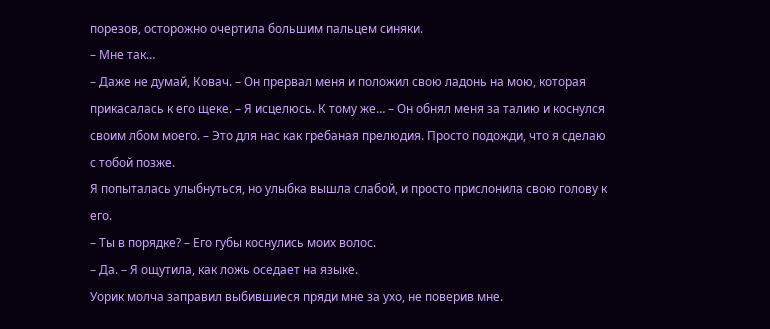порезов, осторожно очертила большим пальцем синяки.
– Мне так…
– Даже не думай, Ковач. – Он прервал меня и положил свою ладонь на мою, которая прикасалась к его щеке. – Я исцелюсь. К тому же… – Он обнял меня за талию и коснулся своим лбом моего. – Это для нас как гребаная прелюдия. Просто подожди, что я сделаю с тобой позже.
Я попыталась улыбнуться, но улыбка вышла слабой, и просто прислонила свою голову к его.
– Ты в порядке? – Его губы коснулись моих волос.
– Да. – Я ощутила, как ложь оседает на языке.
Уорик молча заправил выбившиеся пряди мне за ухо, не поверив мне.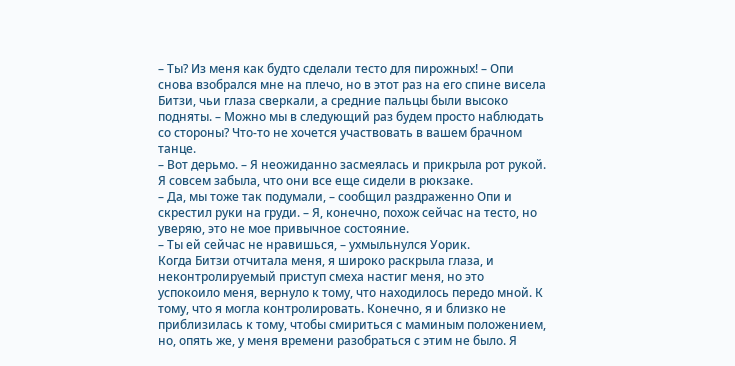– Ты? Из меня как будто сделали тесто для пирожных! – Опи снова взобрался мне на плечо, но в этот раз на его спине висела Битзи, чьи глаза сверкали, а средние пальцы были высоко подняты. – Можно мы в следующий раз будем просто наблюдать со стороны? Что-то не хочется участвовать в вашем брачном танце.
– Вот дерьмо. – Я неожиданно засмеялась и прикрыла рот рукой. Я совсем забыла, что они все еще сидели в рюкзаке.
– Да, мы тоже так подумали, – сообщил раздраженно Опи и скрестил руки на груди. – Я, конечно, похож сейчас на тесто, но уверяю, это не мое привычное состояние.
– Ты ей сейчас не нравишься, – ухмыльнулся Уорик.
Когда Битзи отчитала меня, я широко раскрыла глаза, и неконтролируемый приступ смеха настиг меня, но это успокоило меня, вернуло к тому, что находилось передо мной. К тому, что я могла контролировать. Конечно, я и близко не приблизилась к тому, чтобы смириться с маминым положением, но, опять же, у меня времени разобраться с этим не было. Я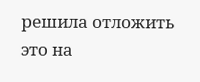решила отложить это на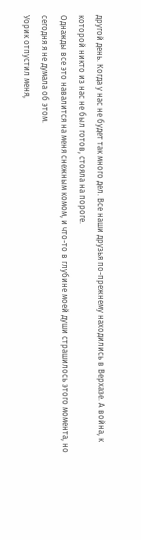другой день. Когда у нас не будет так много дел. Все наши друзья по-прежнему находились в Верхазе. А война, к которой никто из нас не был готов, стояла на пороге.
Однажды все это навалится на меня снежным комом, и что-то в глубине моей души страшилось этого момента, но сегодня я не думала об этом.
Уорик отпустил меня,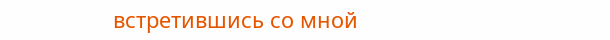встретившись со мной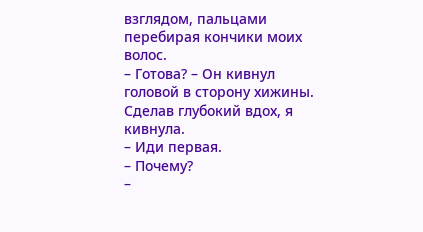взглядом, пальцами перебирая кончики моих волос.
– Готова? – Он кивнул головой в сторону хижины.
Сделав глубокий вдох, я кивнула.
– Иди первая.
– Почему?
–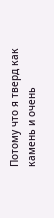Потому что я тверд как камень и очень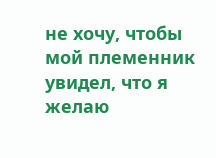не хочу, чтобы мой племенник увидел, что я желаю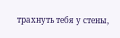трахнуть тебя у стены,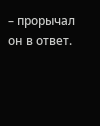– прорычал он в ответ.